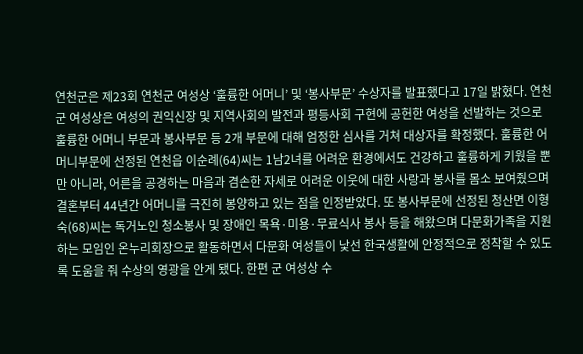연천군은 제23회 연천군 여성상 ‘훌륭한 어머니’ 및 ‘봉사부문’ 수상자를 발표했다고 17일 밝혔다. 연천군 여성상은 여성의 권익신장 및 지역사회의 발전과 평등사회 구현에 공헌한 여성을 선발하는 것으로 훌륭한 어머니 부문과 봉사부문 등 2개 부문에 대해 엄정한 심사를 거쳐 대상자를 확정했다. 훌륭한 어머니부문에 선정된 연천읍 이순례(64)씨는 1남2녀를 어려운 환경에서도 건강하고 훌륭하게 키웠을 뿐만 아니라, 어른을 공경하는 마음과 겸손한 자세로 어려운 이웃에 대한 사랑과 봉사를 몸소 보여줬으며 결혼부터 44년간 어머니를 극진히 봉양하고 있는 점을 인정받았다. 또 봉사부문에 선정된 청산면 이형숙(68)씨는 독거노인 청소봉사 및 장애인 목욕·미용·무료식사 봉사 등을 해왔으며 다문화가족을 지원하는 모임인 온누리회장으로 활동하면서 다문화 여성들이 낯선 한국생활에 안정적으로 정착할 수 있도록 도움을 줘 수상의 영광을 안게 됐다. 한편 군 여성상 수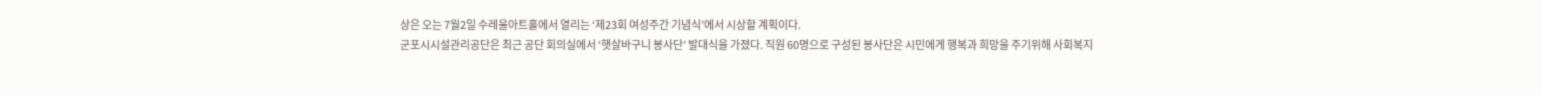상은 오는 7월2일 수레울아트홀에서 열리는 ‘제23회 여성주간 기념식’에서 시상할 계획이다.
군포시시설관리공단은 최근 공단 회의실에서 ‘햇살바구니 봉사단’ 발대식을 가졌다. 직원 60명으로 구성된 봉사단은 시민에게 행복과 희망을 주기위해 사회복지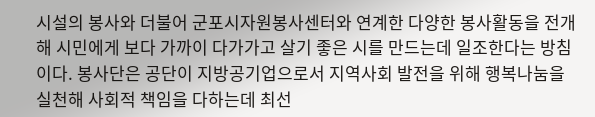시설의 봉사와 더불어 군포시자원봉사센터와 연계한 다양한 봉사활동을 전개해 시민에게 보다 가까이 다가가고 살기 좋은 시를 만드는데 일조한다는 방침이다. 봉사단은 공단이 지방공기업으로서 지역사회 발전을 위해 행복나눔을 실천해 사회적 책임을 다하는데 최선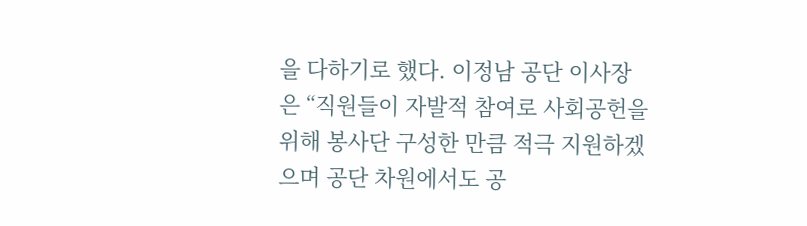을 다하기로 했다. 이정남 공단 이사장은 “직원들이 자발적 참여로 사회공헌을 위해 봉사단 구성한 만큼 적극 지원하겠으며 공단 차원에서도 공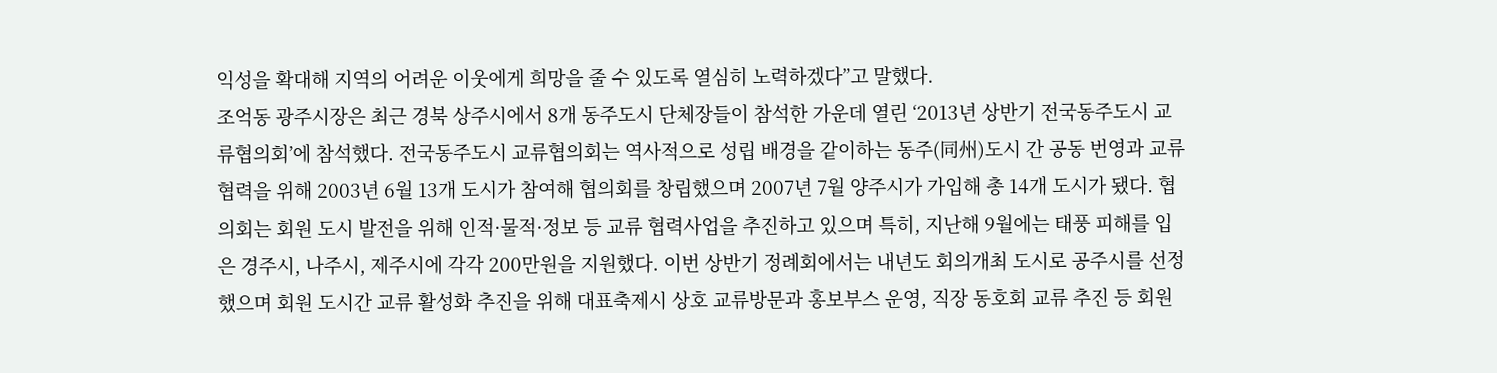익성을 확대해 지역의 어려운 이웃에게 희망을 줄 수 있도록 열심히 노력하겠다”고 말했다.
조억동 광주시장은 최근 경북 상주시에서 8개 동주도시 단체장들이 참석한 가운데 열린 ‘2013년 상반기 전국동주도시 교류협의회’에 참석했다. 전국동주도시 교류협의회는 역사적으로 성립 배경을 같이하는 동주(同州)도시 간 공동 번영과 교류 협력을 위해 2003년 6월 13개 도시가 참여해 협의회를 창립했으며 2007년 7월 양주시가 가입해 총 14개 도시가 됐다. 협의회는 회원 도시 발전을 위해 인적·물적·정보 등 교류 협력사업을 추진하고 있으며 특히, 지난해 9월에는 태풍 피해를 입은 경주시, 나주시, 제주시에 각각 200만원을 지원했다. 이번 상반기 정례회에서는 내년도 회의개최 도시로 공주시를 선정했으며 회원 도시간 교류 활성화 추진을 위해 대표축제시 상호 교류방문과 홍보부스 운영, 직장 동호회 교류 추진 등 회원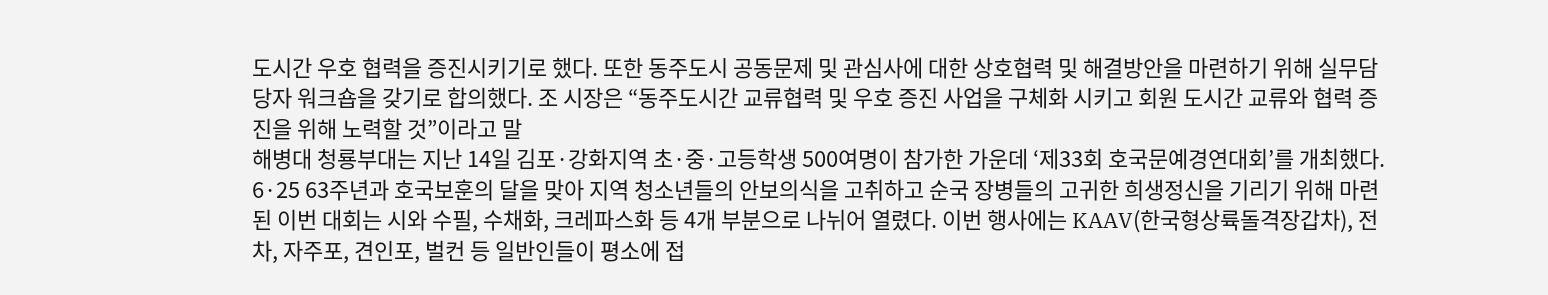도시간 우호 협력을 증진시키기로 했다. 또한 동주도시 공동문제 및 관심사에 대한 상호협력 및 해결방안을 마련하기 위해 실무담당자 워크숍을 갖기로 합의했다. 조 시장은 “동주도시간 교류협력 및 우호 증진 사업을 구체화 시키고 회원 도시간 교류와 협력 증진을 위해 노력할 것”이라고 말
해병대 청룡부대는 지난 14일 김포·강화지역 초·중·고등학생 500여명이 참가한 가운데 ‘제33회 호국문예경연대회’를 개최했다. 6·25 63주년과 호국보훈의 달을 맞아 지역 청소년들의 안보의식을 고취하고 순국 장병들의 고귀한 희생정신을 기리기 위해 마련된 이번 대회는 시와 수필, 수채화, 크레파스화 등 4개 부분으로 나뉘어 열렸다. 이번 행사에는 KAAV(한국형상륙돌격장갑차), 전차, 자주포, 견인포, 벌컨 등 일반인들이 평소에 접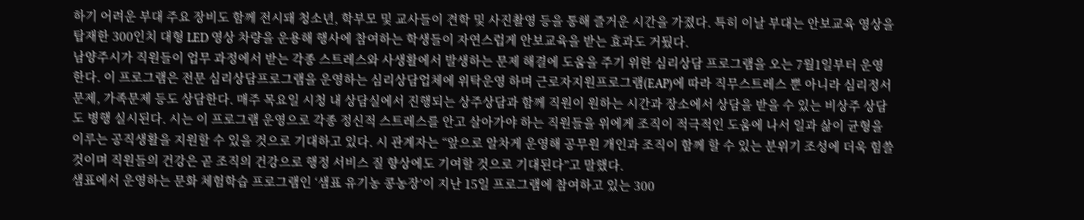하기 어려운 부대 주요 장비도 함께 전시돼 청소년, 학부모 및 교사들이 견학 및 사진촬영 등을 통해 즐거운 시간을 가졌다. 특히 이날 부대는 안보교육 영상을 탑재한 300인치 대형 LED 영상 차량을 운용해 행사에 참여하는 학생들이 자연스럽게 안보교육을 받는 효과도 거뒀다.
남양주시가 직원들이 업무 과정에서 받는 각종 스트레스와 사생활에서 발생하는 문제 해결에 도움을 주기 위한 심리상담 프로그램을 오는 7월1일부터 운영한다. 이 프로그램은 전문 심리상담프로그램을 운영하는 심리상담업체에 위탁운영 하며 근로자지원프로그램(EAP)에 따라 직무스트레스 뿐 아니라 심리정서문제, 가족문제 등도 상담한다. 매주 목요일 시청 내 상담실에서 진행되는 상주상담과 함께 직원이 원하는 시간과 장소에서 상담을 받을 수 있는 비상주 상담도 병행 실시된다. 시는 이 프로그램 운영으로 각종 정신적 스트레스를 안고 살아가야 하는 직원들을 위에게 조직이 적극적인 도움에 나서 일과 삶이 균형을 이루는 공직생활을 지원할 수 있을 것으로 기대하고 있다. 시 관계자는 “앞으로 알차게 운영해 공무원 개인과 조직이 함께 할 수 있는 분위기 조성에 더욱 힘쓸 것이며 직원들의 건강은 곧 조직의 건강으로 행정 서비스 질 향상에도 기여할 것으로 기대된다”고 말했다.
샘표에서 운영하는 문화 체험학습 프로그램인 ‘샘표 유기농 콩농장’이 지난 15일 프로그램에 참여하고 있는 300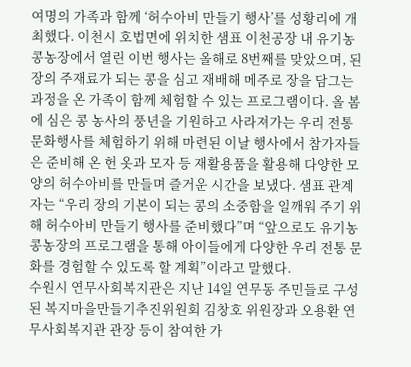여명의 가족과 함께 ‘허수아비 만들기 행사’를 성황리에 개최했다. 이천시 호법면에 위치한 샘표 이천공장 내 유기농 콩농장에서 열린 이번 행사는 올해로 8번째를 맞았으며, 된장의 주재료가 되는 콩을 심고 재배해 메주로 장을 담그는 과정을 온 가족이 함께 체험할 수 있는 프로그램이다. 올 봄에 심은 콩 농사의 풍년을 기원하고 사라져가는 우리 전통 문화행사를 체험하기 위해 마련된 이날 행사에서 참가자들은 준비해 온 헌 옷과 모자 등 재활용품을 활용해 다양한 모양의 허수아비를 만들며 즐거운 시간을 보냈다. 샘표 관계자는 “우리 장의 기본이 되는 콩의 소중함을 일깨워 주기 위해 허수아비 만들기 행사를 준비했다”며 “앞으로도 유기농 콩농장의 프로그램을 통해 아이들에게 다양한 우리 전통 문화를 경험할 수 있도록 할 계획”이라고 말했다.
수원시 연무사회복지관은 지난 14일 연무동 주민들로 구성된 복지마을만들기추진위원회 김창호 위원장과 오용환 연무사회복지관 관장 등이 참여한 가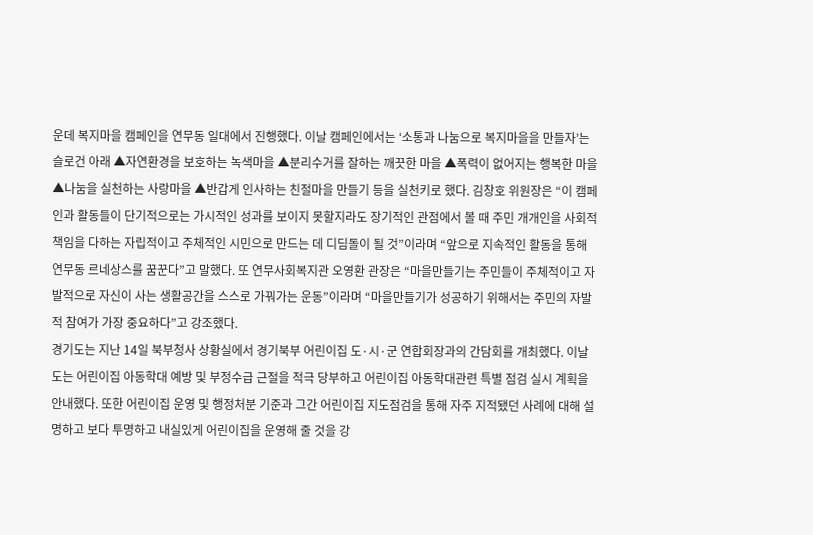운데 복지마을 캠페인을 연무동 일대에서 진행했다. 이날 캠페인에서는 ‘소통과 나눔으로 복지마을을 만들자’는 슬로건 아래 ▲자연환경을 보호하는 녹색마을 ▲분리수거를 잘하는 깨끗한 마을 ▲폭력이 없어지는 행복한 마을 ▲나눔을 실천하는 사랑마을 ▲반갑게 인사하는 친절마을 만들기 등을 실천키로 했다. 김창호 위원장은 “이 캠페인과 활동들이 단기적으로는 가시적인 성과를 보이지 못할지라도 장기적인 관점에서 볼 때 주민 개개인을 사회적 책임을 다하는 자립적이고 주체적인 시민으로 만드는 데 디딤돌이 될 것”이라며 “앞으로 지속적인 활동을 통해 연무동 르네상스를 꿈꾼다”고 말했다. 또 연무사회복지관 오영환 관장은 “마을만들기는 주민들이 주체적이고 자발적으로 자신이 사는 생활공간을 스스로 가꿔가는 운동”이라며 “마을만들기가 성공하기 위해서는 주민의 자발적 참여가 가장 중요하다”고 강조했다.
경기도는 지난 14일 북부청사 상황실에서 경기북부 어린이집 도·시·군 연합회장과의 간담회를 개최했다. 이날 도는 어린이집 아동학대 예방 및 부정수급 근절을 적극 당부하고 어린이집 아동학대관련 특별 점검 실시 계획을 안내했다. 또한 어린이집 운영 및 행정처분 기준과 그간 어린이집 지도점검을 통해 자주 지적됐던 사례에 대해 설명하고 보다 투명하고 내실있게 어린이집을 운영해 줄 것을 강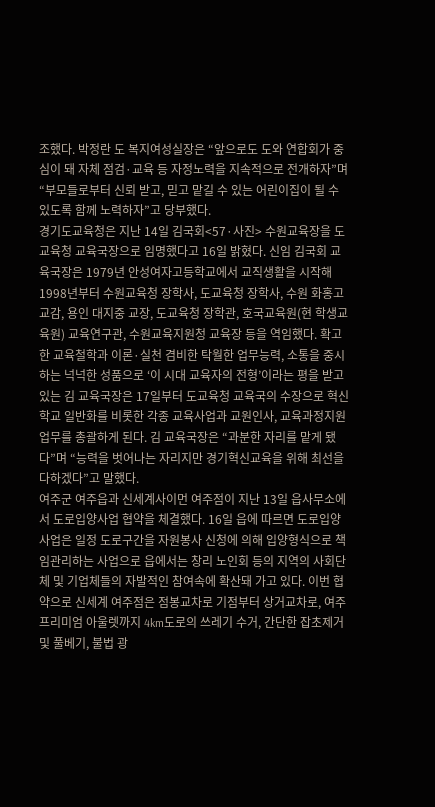조했다. 박정란 도 복지여성실장은 “앞으로도 도와 연합회가 중심이 돼 자체 점검·교육 등 자정노력을 지속적으로 전개하자”며 “부모들로부터 신뢰 받고, 믿고 맡길 수 있는 어린이집이 될 수 있도록 함께 노력하자”고 당부했다.
경기도교육청은 지난 14일 김국회<57·사진> 수원교육장을 도교육청 교육국장으로 임명했다고 16일 밝혔다. 신임 김국회 교육국장은 1979년 안성여자고등학교에서 교직생활을 시작해 1998년부터 수원교육청 장학사, 도교육청 장학사, 수원 화홍고 교감, 용인 대지중 교장, 도교육청 장학관, 호국교육원(현 학생교육원) 교육연구관, 수원교육지원청 교육장 등을 역임했다. 확고한 교육철학과 이론·실천 겸비한 탁월한 업무능력, 소통을 중시하는 넉넉한 성품으로 ‘이 시대 교육자의 전형’이라는 평을 받고 있는 김 교육국장은 17일부터 도교육청 교육국의 수장으로 혁신학교 일반화를 비롯한 각종 교육사업과 교원인사, 교육과정지원 업무를 총괄하게 된다. 김 교육국장은 “과분한 자리를 맡게 됐다”며 “능력을 벗어나는 자리지만 경기혁신교육을 위해 최선을 다하겠다”고 말했다.
여주군 여주읍과 신세계사이먼 여주점이 지난 13일 읍사무소에서 도로입양사업 협약을 체결했다. 16일 읍에 따르면 도로입양 사업은 일정 도로구간을 자원봉사 신청에 의해 입양형식으로 책임관리하는 사업으로 읍에서는 창리 노인회 등의 지역의 사회단체 및 기업체들의 자발적인 참여속에 확산돼 가고 있다. 이번 협약으로 신세계 여주점은 점봉교차로 기점부터 상거교차로, 여주프리미엄 아울렛까지 4km도로의 쓰레기 수거, 간단한 잡초제거 및 풀베기, 불법 광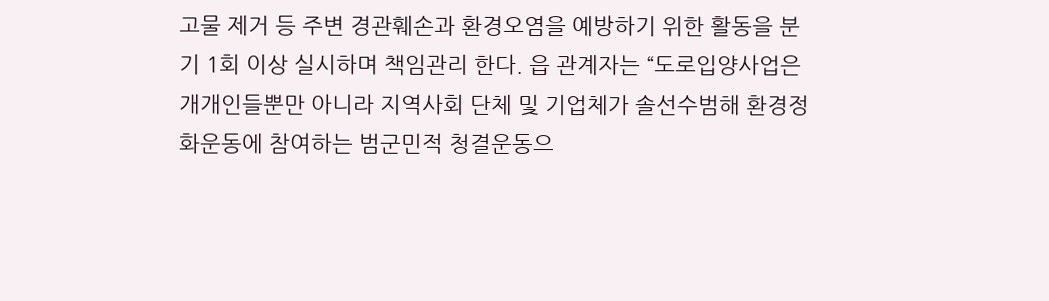고물 제거 등 주변 경관훼손과 환경오염을 예방하기 위한 활동을 분기 1회 이상 실시하며 책임관리 한다. 읍 관계자는 “도로입양사업은 개개인들뿐만 아니라 지역사회 단체 및 기업체가 솔선수범해 환경정화운동에 참여하는 범군민적 청결운동으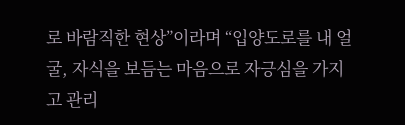로 바람직한 현상”이라며 “입양도로를 내 얼굴, 자식을 보듬는 마음으로 자긍심을 가지고 관리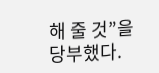해 줄 것”을 당부했다.